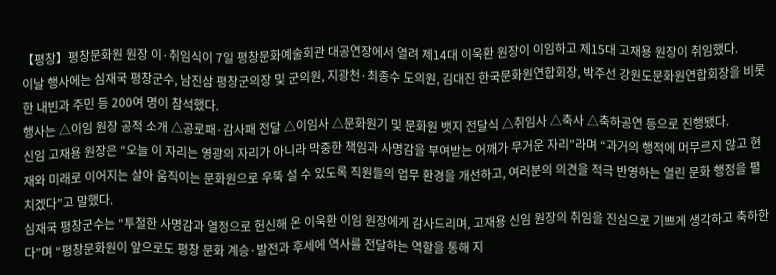【평창】평창문화원 원장 이·취임식이 7일 평창문화예술회관 대공연장에서 열려 제14대 이욱환 원장이 이임하고 제15대 고재용 원장이 취임했다.
이날 행사에는 심재국 평창군수, 남진삼 평창군의장 및 군의원, 지광천·최종수 도의원, 김대진 한국문화원연합회장, 박주선 강원도문화원연합회장을 비롯한 내빈과 주민 등 200여 명이 참석했다.
행사는 △이임 원장 공적 소개 △공로패·감사패 전달 △이임사 △문화원기 및 문화원 뱃지 전달식 △취임사 △축사 △축하공연 등으로 진행됐다.
신임 고재용 원장은 “오늘 이 자리는 영광의 자리가 아니라 막중한 책임과 사명감을 부여받는 어깨가 무거운 자리”라며 “과거의 행적에 머무르지 않고 현재와 미래로 이어지는 살아 움직이는 문화원으로 우뚝 설 수 있도록 직원들의 업무 환경을 개선하고, 여러분의 의견을 적극 반영하는 열린 문화 행정을 펼치겠다”고 말했다.
심재국 평창군수는 “투철한 사명감과 열정으로 헌신해 온 이욱환 이임 원장에게 감사드리며, 고재용 신임 원장의 취임을 진심으로 기쁘게 생각하고 축하한다”며 “평창문화원이 앞으로도 평창 문화 계승·발전과 후세에 역사를 전달하는 역할을 통해 지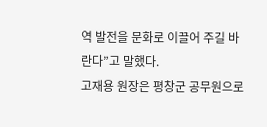역 발전을 문화로 이끌어 주길 바란다”고 말했다.
고재용 원장은 평창군 공무원으로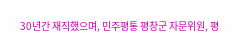30년간 재직했으며, 민주평통 평창군 자문위원, 평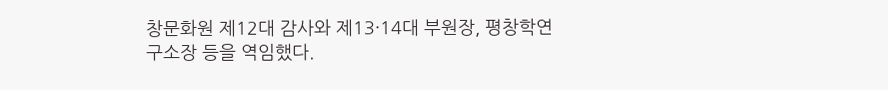창문화원 제12대 감사와 제13·14대 부원장, 평창학연구소장 등을 역임했다.